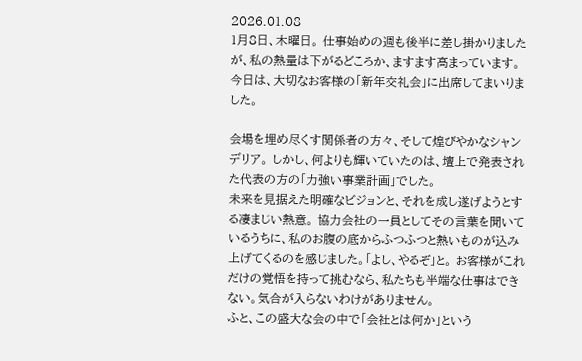2026.01.08
1月8日、木曜日。 仕事始めの週も後半に差し掛かりましたが、私の熱量は下がるどころか、ますます高まっています。 今日は、大切なお客様の「新年交礼会」に出席してまいりました。

会場を埋め尽くす関係者の方々、そして煌びやかなシャンデリア。 しかし、何よりも輝いていたのは、壇上で発表された代表の方の「力強い事業計画」でした。
未来を見据えた明確なビジョンと、それを成し遂げようとする凄まじい熱意。 協力会社の一員としてその言葉を聞いているうちに、私のお腹の底からふつふつと熱いものが込み上げてくるのを感じました。「よし、やるぞ」と。 お客様がこれだけの覚悟を持って挑むなら、私たちも半端な仕事はできない。気合が入らないわけがありません。
ふと、この盛大な会の中で「会社とは何か」という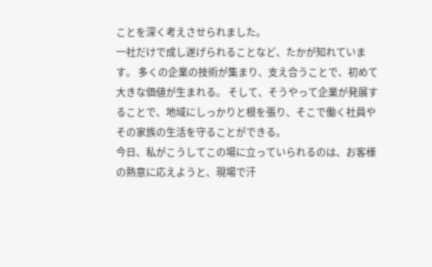ことを深く考えさせられました。
一社だけで成し遂げられることなど、たかが知れています。 多くの企業の技術が集まり、支え合うことで、初めて大きな価値が生まれる。 そして、そうやって企業が発展することで、地域にしっかりと根を張り、そこで働く社員やその家族の生活を守ることができる。
今日、私がこうしてこの場に立っていられるのは、お客様の熱意に応えようと、現場で汗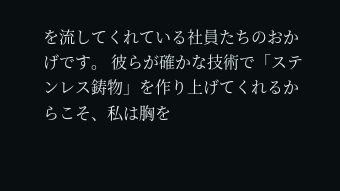を流してくれている社員たちのおかげです。 彼らが確かな技術で「ステンレス鋳物」を作り上げてくれるからこそ、私は胸を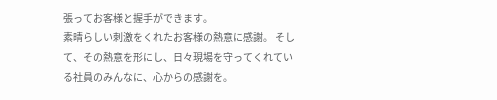張ってお客様と握手ができます。
素晴らしい刺激をくれたお客様の熱意に感謝。 そして、その熱意を形にし、日々現場を守ってくれている社員のみんなに、心からの感謝を。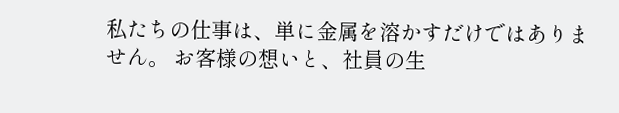私たちの仕事は、単に金属を溶かすだけではありません。 お客様の想いと、社員の生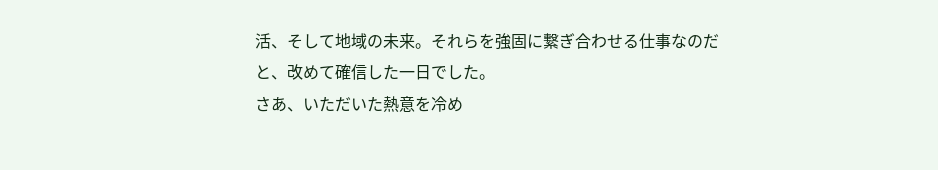活、そして地域の未来。それらを強固に繋ぎ合わせる仕事なのだと、改めて確信した一日でした。
さあ、いただいた熱意を冷め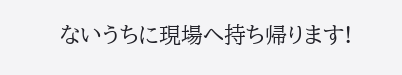ないうちに現場へ持ち帰ります!